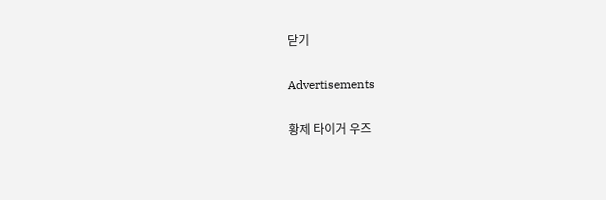닫기

Advertisements

황제 타이거 우즈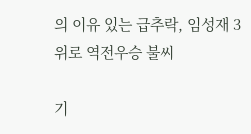의 이유 있는 급추락, 임성재 3위로 역전우승 불씨

기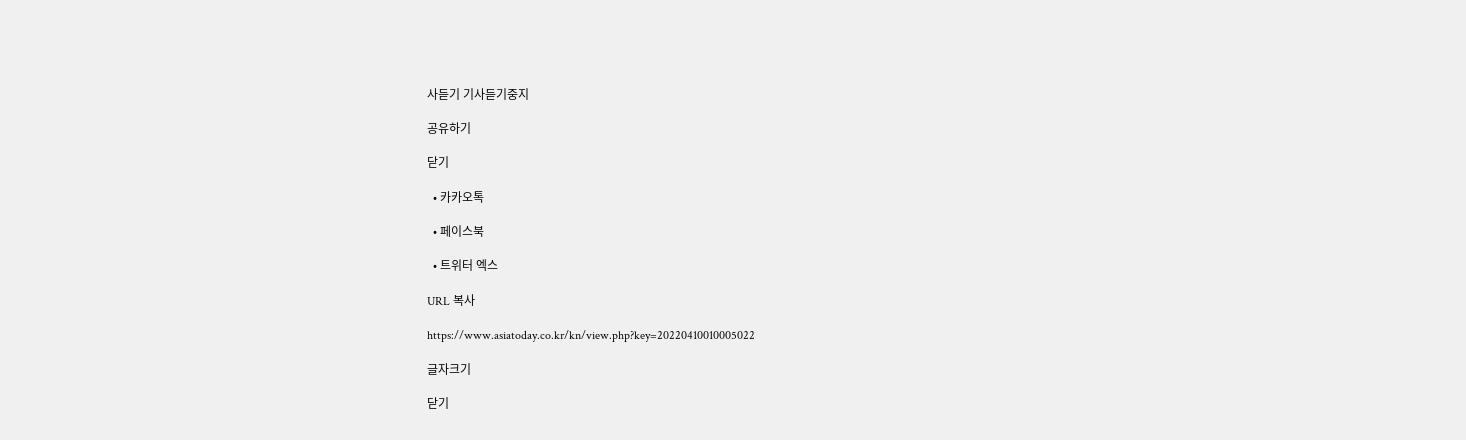사듣기 기사듣기중지

공유하기

닫기

  • 카카오톡

  • 페이스북

  • 트위터 엑스

URL 복사

https://www.asiatoday.co.kr/kn/view.php?key=20220410010005022

글자크기

닫기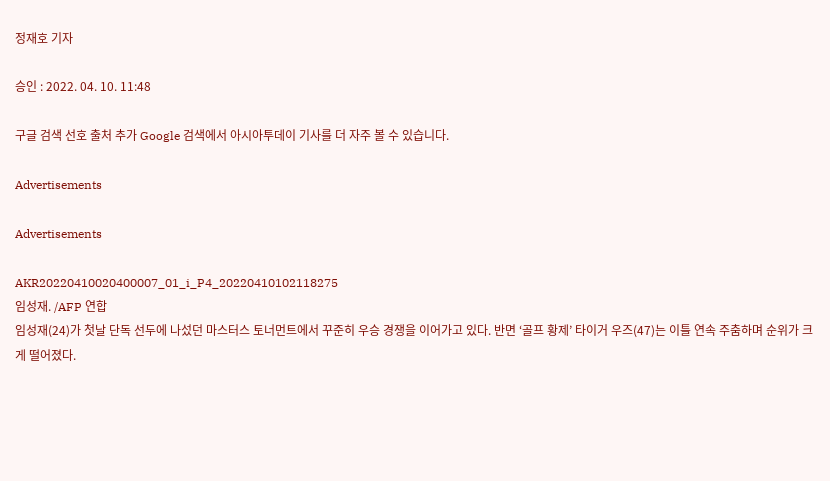정재호 기자

승인 : 2022. 04. 10. 11:48

구글 검색 선호 출처 추가 Google 검색에서 아시아투데이 기사를 더 자주 볼 수 있습니다.

Advertisements

Advertisements

AKR20220410020400007_01_i_P4_20220410102118275
임성재. /AFP 연합
임성재(24)가 첫날 단독 선두에 나섰던 마스터스 토너먼트에서 꾸준히 우승 경쟁을 이어가고 있다. 반면 ‘골프 황제’ 타이거 우즈(47)는 이틀 연속 주춤하며 순위가 크게 떨어졌다.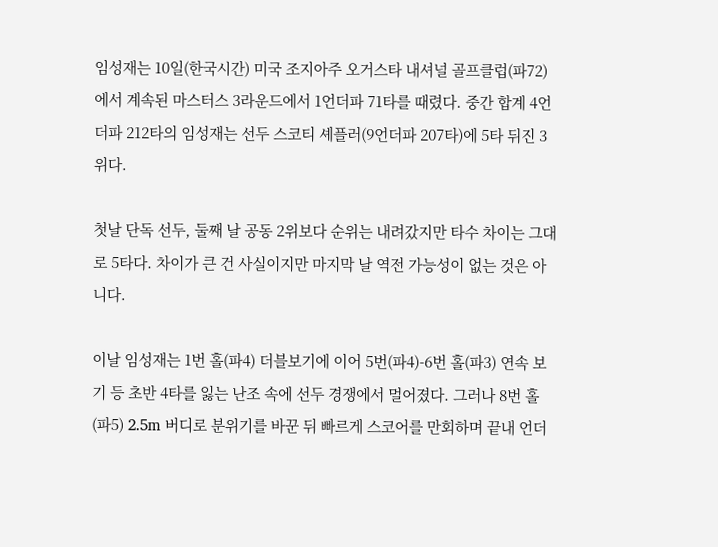임성재는 10일(한국시간) 미국 조지아주 오거스타 내셔널 골프클럽(파72)에서 계속된 마스터스 3라운드에서 1언더파 71타를 때렸다. 중간 합계 4언더파 212타의 임성재는 선두 스코티 셰플러(9언더파 207타)에 5타 뒤진 3위다.

첫날 단독 선두, 둘째 날 공동 2위보다 순위는 내려갔지만 타수 차이는 그대로 5타다. 차이가 큰 건 사실이지만 마지막 날 역전 가능성이 없는 것은 아니다.

이날 임성재는 1번 홀(파4) 더블보기에 이어 5번(파4)-6번 홀(파3) 연속 보기 등 초반 4타를 잃는 난조 속에 선두 경쟁에서 멀어졌다. 그러나 8번 홀(파5) 2.5m 버디로 분위기를 바꾼 뒤 빠르게 스코어를 만회하며 끝내 언더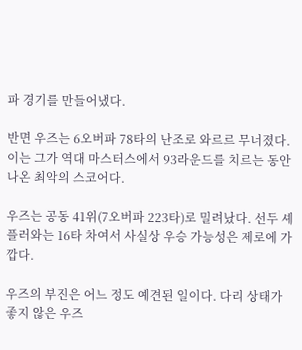파 경기를 만들어냈다.

반면 우즈는 6오버파 78타의 난조로 와르르 무너졌다. 이는 그가 역대 마스터스에서 93라운드를 치르는 동안 나온 최악의 스코어다.

우즈는 공동 41위(7오버파 223타)로 밀려났다. 선두 셰플러와는 16타 차여서 사실상 우승 가능성은 제로에 가깝다.

우즈의 부진은 어느 정도 예견된 일이다. 다리 상태가 좋지 않은 우즈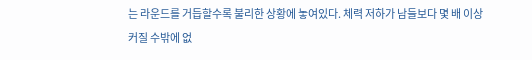는 라운드를 거듭할수록 불리한 상황에 놓여있다. 체력 저하가 남들보다 몇 배 이상 커질 수밖에 없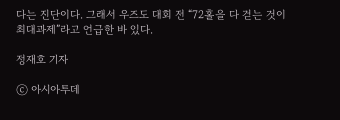다는 진단이다. 그래서 우즈도 대회 전 “72홀을 다 걷는 것이 최대과제”라고 언급한 바 있다.

정재호 기자

ⓒ 아시아투데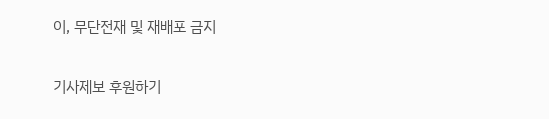이, 무단전재 및 재배포 금지

기사제보 후원하기